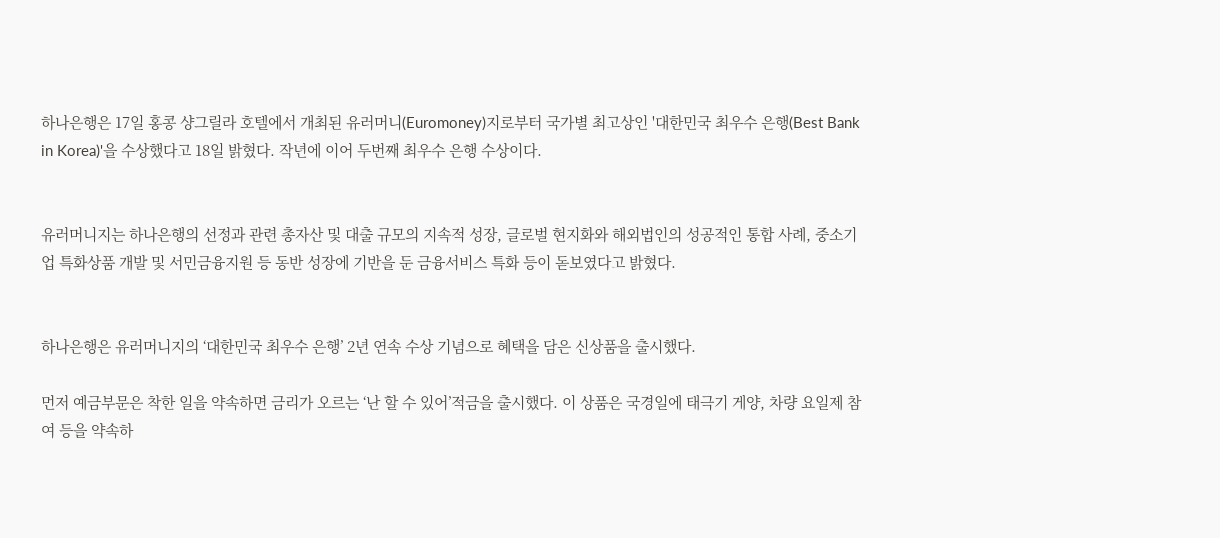하나은행은 17일 홍콩 샹그릴라 호텔에서 개최된 유러머니(Euromoney)지로부터 국가별 최고상인 '대한민국 최우수 은행(Best Bank in Korea)'을 수상했다고 18일 밝혔다. 작년에 이어 두번째 최우수 은행 수상이다.


유러머니지는 하나은행의 선정과 관련 총자산 및 대출 규모의 지속적 성장, 글로벌 현지화와 해외법인의 성공적인 통합 사례, 중소기업 특화상품 개발 및 서민금융지원 등 동반 성장에 기반을 둔 금융서비스 특화 등이 돋보였다고 밝혔다.


하나은행은 유러머니지의 ‘대한민국 최우수 은행’ 2년 연속 수상 기념으로 혜택을 담은 신상품을 출시했다.

먼저 예금부문은 착한 일을 약속하면 금리가 오르는 ‘난 할 수 있어’적금을 출시했다. 이 상품은 국경일에 태극기 게양, 차량 요일제 참여 등을 약속하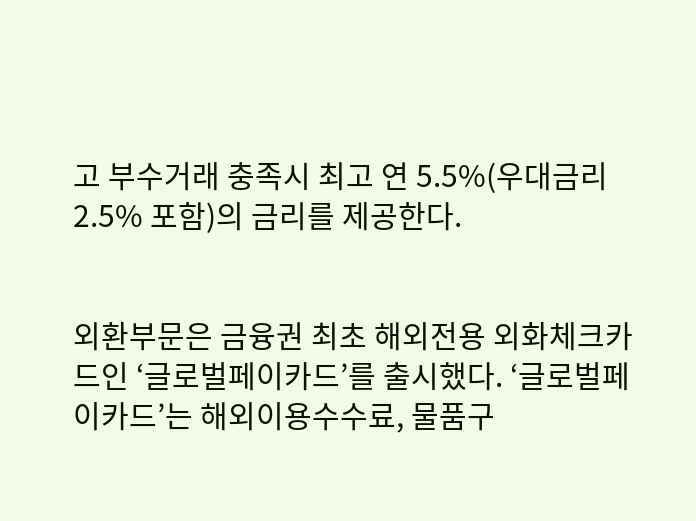고 부수거래 충족시 최고 연 5.5%(우대금리 2.5% 포함)의 금리를 제공한다.


외환부문은 금융권 최초 해외전용 외화체크카드인 ‘글로벌페이카드’를 출시했다. ‘글로벌페이카드’는 해외이용수수료, 물품구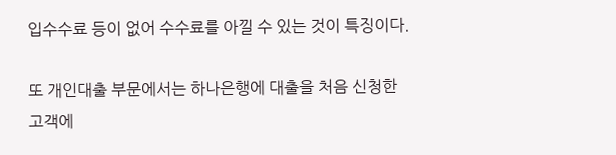입수수료 등이 없어 수수료를 아낄 수 있는 것이 특징이다.

또 개인대출 부문에서는 하나은행에 대출을 처음 신청한 고객에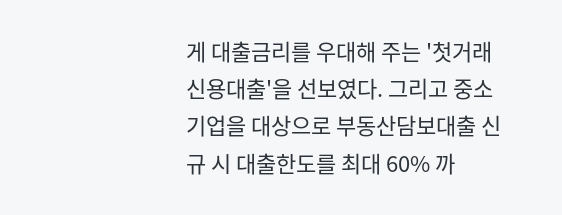게 대출금리를 우대해 주는 '첫거래 신용대출'을 선보였다. 그리고 중소기업을 대상으로 부동산담보대출 신규 시 대출한도를 최대 60% 까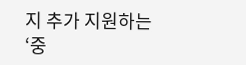지 추가 지원하는 ‘중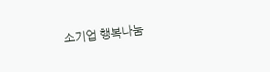소기업 행복나눔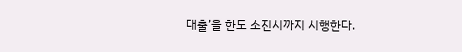대출’을 한도 소진시까지 시행한다.